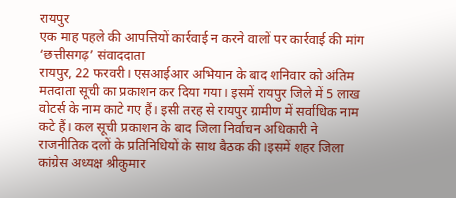रायपुर
एक माह पहले की आपत्तियों कार्रवाई न करने वालों पर कार्रवाई की मांग
‘छत्तीसगढ़’ संवाददाता
रायपुर, 22 फरवरी। एसआईआर अभियान के बाद शनिवार को अंतिम मतदाता सूची का प्रकाशन कर दिया गया। इसमें रायपुर जिले में 5 लाख वोटर्स के नाम काटे गए हैं। इसी तरह से रायपुर ग्रामीण में सर्वाधिक नाम कटे हैं। कल सूची प्रकाशन के बाद जिला निर्वाचन अधिकारी ने राजनीतिक दलों के प्रतिनिधियों के साथ बैठक की।इसमें शहर जिला कांग्रेस अध्यक्ष श्रीकुमार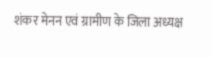शंकर मेनन एवं ग्रामीण के जिला अध्यक्ष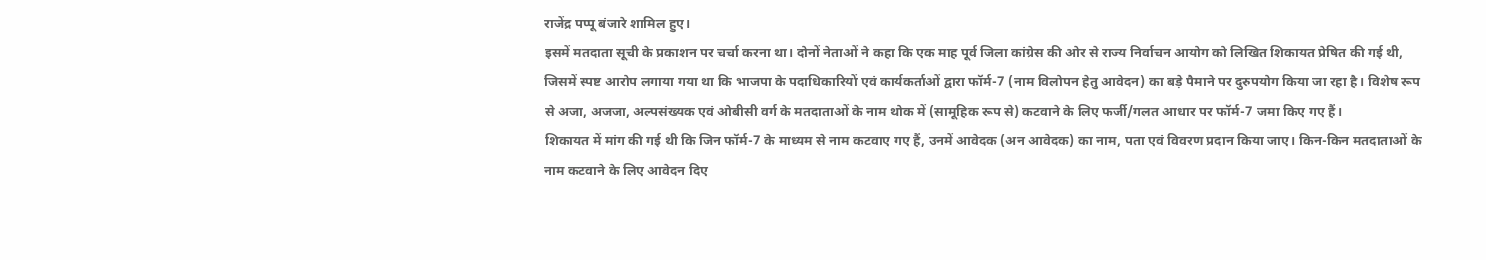राजेंद्र पप्पू बंजारे शामिल हुए।
इसमें मतदाता सूची के प्रकाशन पर चर्चा करना था। दोनों नेताओं ने कहा कि एक माह पूर्व जिला कांग्रेस की ओर से राज्य निर्वाचन आयोग को लिखित शिकायत प्रेषित की गई थी, जिसमें स्पष्ट आरोप लगाया गया था कि भाजपा के पदाधिकारियों एवं कार्यकर्ताओं द्वारा फॉर्म-7 (नाम विलोपन हेतु आवेदन) का बड़े पैमाने पर दुरुपयोग किया जा रहा है। विशेष रूप से अजा, अजजा, अल्पसंख्यक एवं ओबीसी वर्ग के मतदाताओं के नाम थोक में (सामूहिक रूप से) कटवाने के लिए फर्जी/गलत आधार पर फॉर्म-7 जमा किए गए हैं।
शिकायत में मांग की गई थी कि जिन फॉर्म-7 के माध्यम से नाम कटवाए गए हैं, उनमें आवेदक (अन आवेदक) का नाम, पता एवं विवरण प्रदान किया जाए। किन-किन मतदाताओं के नाम कटवाने के लिए आवेदन दिए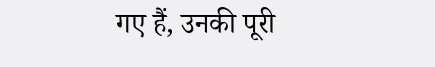गए हैं, उनकी पूरी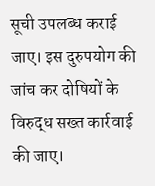सूची उपलब्ध कराई जाए। इस दुरुपयोग की जांच कर दोषियों के विरुद्ध सख्त कार्रवाई की जाए।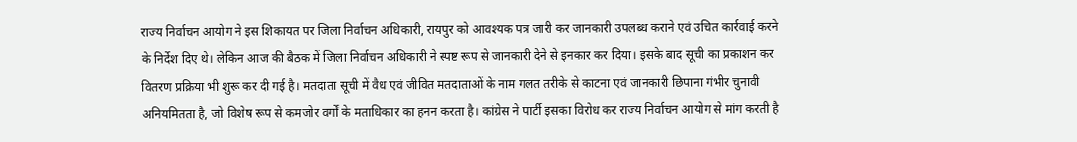राज्य निर्वाचन आयोग ने इस शिकायत पर जिला निर्वाचन अधिकारी, रायपुर को आवश्यक पत्र जारी कर जानकारी उपलब्ध कराने एवं उचित कार्रवाई करने के निर्देश दिए थे। लेकिन आज की बैठक में जिला निर्वाचन अधिकारी ने स्पष्ट रूप से जानकारी देने से इनकार कर दिया। इसके बाद सूची का प्रकाशन कर वितरण प्रक्रिया भी शुरू कर दी गई है। मतदाता सूची में वैध एवं जीवित मतदाताओं के नाम गलत तरीके से काटना एवं जानकारी छिपाना गंभीर चुनावी अनियमितता है, जो विशेष रूप से कमजोर वर्गों के मताधिकार का हनन करता है। कांग्रेस ने पार्टी इसका विरोध कर राज्य निर्वाचन आयोग से मांग करती है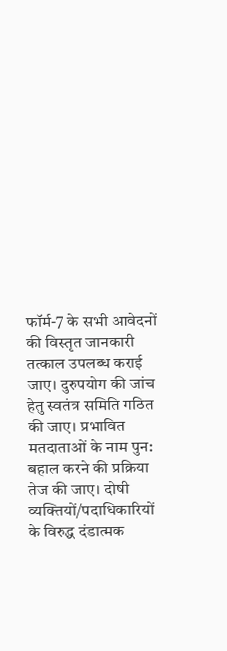फॉर्म-7 के सभी आवेदनों की विस्तृत जानकारी तत्काल उपलब्ध कराई जाए। दुरुपयोग की जांच हेतु स्वतंत्र समिति गठित की जाए। प्रभावित मतदाताओं के नाम पुन: बहाल करने की प्रक्रिया तेज की जाए। दोषी व्यक्तियों/पदाधिकारियों के विरुद्ध दंडात्मक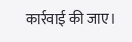कार्रवाई की जाए।